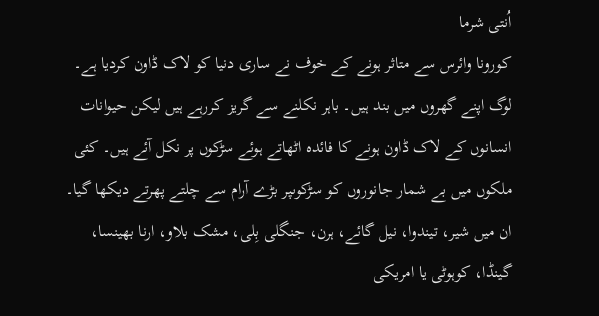اُنتی شرما
کورونا وائرس سے متاثر ہونے کے خوف نے ساری دنیا کو لاک ڈاون کردیا ہے۔ لوگ اپنے گھروں میں بند ہیں۔ باہر نکلنے سے گریز کررہے ہیں لیکن حیوانات انسانوں کے لاک ڈاون ہونے کا فائدہ اٹھاتے ہوئے سڑکوں پر نکل آئے ہیں۔ کئی ملکوں میں بے شمار جانوروں کو سڑکوںپر بڑے آرام سے چلتے پھرتے دیکھا گیا۔ ان میں شیر، تیندوا، نیل گائے، ہرن، جنگلی بِلی، مشک بلاو، ارنا بھینسا، گینڈا، کوہوٹی یا امریکی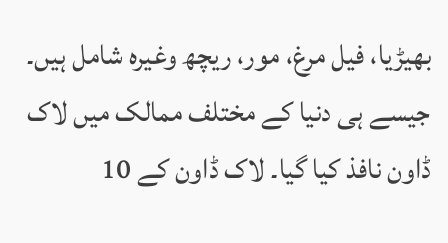بھیڑیا، فیل مرغ، مور، ریچھ وغیرہ شامل ہیں۔ جیسے ہی دنیا کے مختلف ممالک میں لاک ڈاون نافذ کیا گیا۔ لاک ڈاون کے 10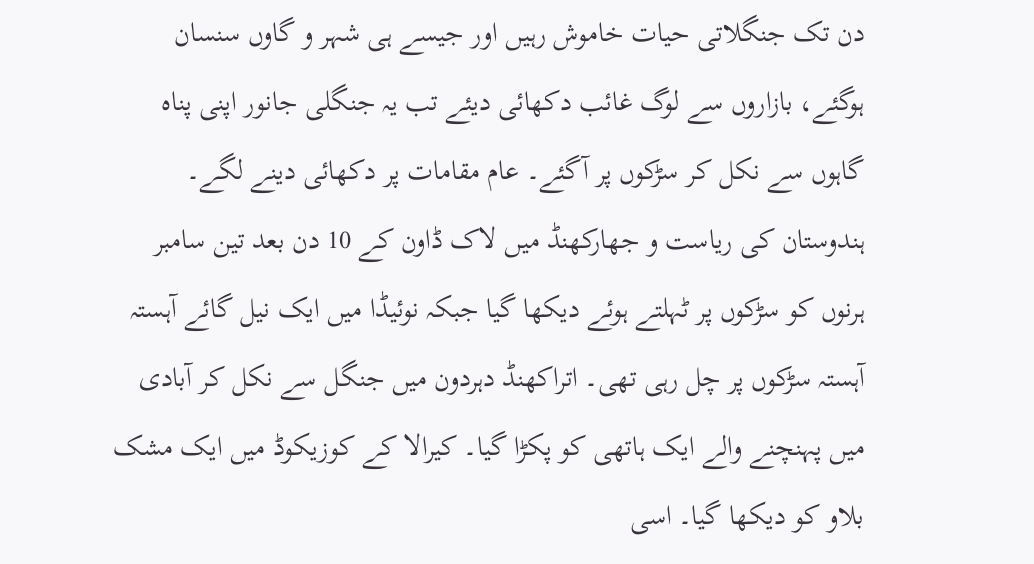دن تک جنگلاتی حیات خاموش رہیں اور جیسے ہی شہر و گاوں سنسان ہوگئے، بازاروں سے لوگ غائب دکھائی دیئے تب یہ جنگلی جانور اپنی پناہ گاہوں سے نکل کر سڑکوں پر آگئے۔ عام مقامات پر دکھائی دینے لگے۔ ہندوستان کی ریاست و جھارکھنڈ میں لاک ڈاون کے 10 دن بعد تین سامبر ہرنوں کو سڑکوں پر ٹہلتے ہوئے دیکھا گیا جبکہ نوئیڈا میں ایک نیل گائے آہستہ آہستہ سڑکوں پر چل رہی تھی۔ اتراکھنڈ دہردون میں جنگل سے نکل کر آبادی میں پہنچنے والے ایک ہاتھی کو پکڑا گیا۔ کیرالا کے کوزیکوڈ میں ایک مشک بلاو کو دیکھا گیا۔ اسی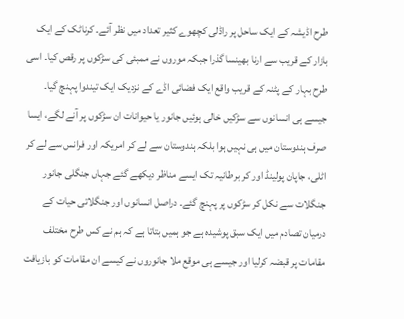طرح اڈیشہ کے ایک ساحل پر راڈلی کچھوے کثیر تعداد میں نظر آئے۔ کرناٹک کے ایک بازار کے قریب سے ارنا بھینسا گذرا جبکہ موروں نے ممبئی کی سڑکوں پر رقص کیا۔ اسی طرح بہار کے پٹنہ کے قریب واقع ایک فضائی اڈے کے نزدیک ایک تیندوا پہنچ گیا۔
جیسے ہی انسانوں سے سڑکیں خالی ہوئیں جانور یا حیوانات ان سڑکوں پر آنے لگے، ایسا صرف ہندوستان میں ہی نہیں ہوا بلکہ ہندوستان سے لے کر امریکہ اور فرانس سے لے کر اٹلی، جاپان پولینڈ اور کر برطانیہ تک ایسے مناظر دیکھے گئے جہاں جنگلی جانور جنگلات سے نکل کر سڑکوں پر پہنچ گئے۔ دراصل انسانوں اور جنگلاتی حیات کے درمیان تصادم میں ایک سبق پوشیدہ ہے جو ہمیں بتاتا ہے کہ ہم نے کس طرح مختلف مقامات پر قبضہ کرلیا اور جیسے ہی موقع ملا جانوروں نے کیسے ان مقامات کو بازیافت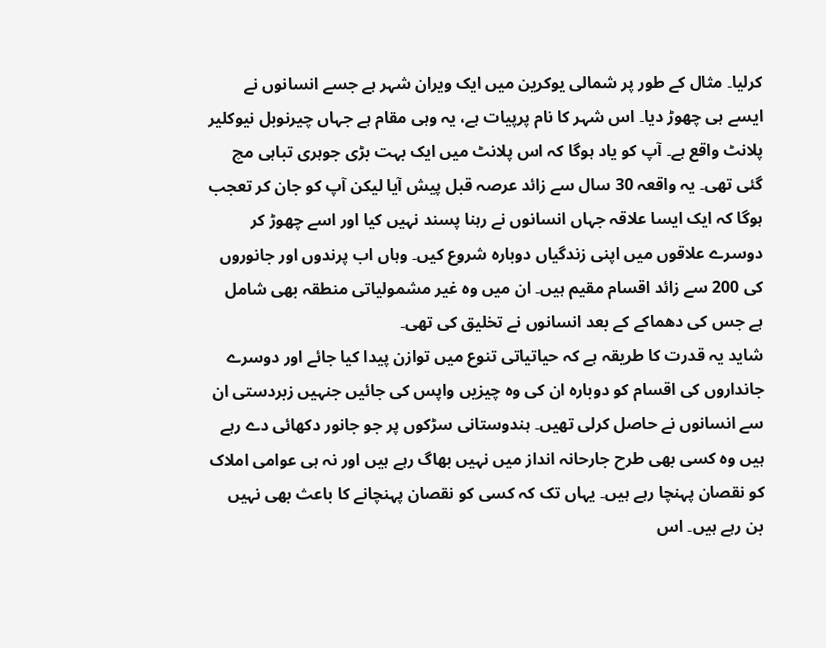کرلیا۔ مثال کے طور پر شمالی یوکرین میں ایک ویران شہر ہے جسے انسانوں نے ایسے ہی چھوڑ دیا۔ اس شہر کا نام پرپیات ہے، یہ وہی مقام ہے جہاں چیرنوبل نیوکلیر پلانٹ واقع ہے۔ آپ کو یاد ہوگا کہ اس پلانٹ میں ایک بہت بڑی جوہری تباہی مچ گئی تھی۔ یہ واقعہ 30 سال سے زائد عرصہ قبل پیش آیا لیکن آپ کو جان کر تعجب ہوگا کہ ایک ایسا علاقہ جہاں انسانوں نے رہنا پسند نہیں کیا اور اسے چھوڑ کر دوسرے علاقوں میں اپنی زندگیاں دوبارہ شروع کیں۔ وہاں اب پرندوں اور جانوروں کی 200 سے زائد اقسام مقیم ہیں۔ ان میں وہ غیر مشمولیاتی منطقہ بھی شامل ہے جس کی دھماکے کے بعد انسانوں نے تخلیق کی تھی۔
شاید یہ قدرت کا طریقہ ہے کہ حیاتیاتی تنوع میں توازن پیدا کیا جائے اور دوسرے جانداروں کی اقسام کو دوبارہ ان کی وہ چیزیں واپس کی جائیں جنہیں زبردستی ان سے انسانوں نے حاصل کرلی تھیں۔ ہندوستانی سڑکوں پر جو جانور دکھائی دے رہے ہیں وہ کسی بھی طرح جارحانہ انداز میں نہیں بھاگ رہے ہیں اور نہ ہی عوامی املاک کو نقصان پہنچا رہے ہیں۔ یہاں تک کہ کسی کو نقصان پہنچانے کا باعث بھی نہیں بن رہے ہیں۔ اس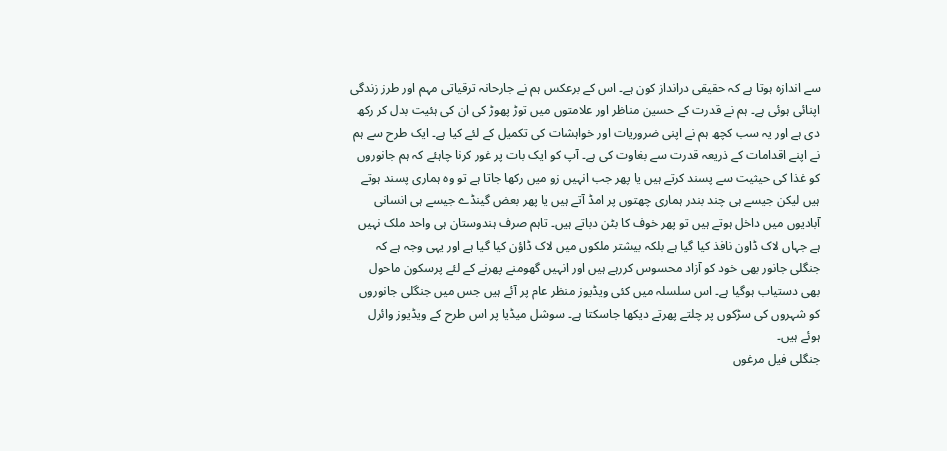سے اندازہ ہوتا ہے کہ حقیقی درانداز کون ہے۔ اس کے برعکس ہم نے جارحانہ ترقیاتی مہم اور طرز زندگی اپنائی ہوئی ہے۔ ہم نے قدرت کے حسین مناظر اور علامتوں میں توڑ پھوڑ کی ان کی ہئیت بدل کر رکھ دی ہے اور یہ سب کچھ ہم نے اپنی ضروریات اور خواہشات کی تکمیل کے لئے کیا ہے۔ ایک طرح سے ہم نے اپنے اقدامات کے ذریعہ قدرت سے بغاوت کی ہے۔ آپ کو ایک بات پر غور کرنا چاہئے کہ ہم جانوروں کو غذا کی حیثیت سے پسند کرتے ہیں یا پھر جب انہیں زو میں رکھا جاتا ہے تو وہ ہماری پسند ہوتے ہیں لیکن جیسے ہی چند بندر ہماری چھتوں پر امڈ آتے ہیں یا پھر بعض گینڈے جیسے ہی انسانی آبادیوں میں داخل ہوتے ہیں تو پھر خوف کا بٹن دباتے ہیں۔ تاہم صرف ہندوستان ہی واحد ملک نہیں ہے جہاں لاک ڈاون نافذ کیا گیا ہے بلکہ بیشتر ملکوں میں لاک ڈاؤن کیا گیا ہے اور یہی وجہ ہے کہ جنگلی جانور بھی خود کو آزاد محسوس کررہے ہیں اور انہیں گھومنے پھرنے کے لئے پرسکون ماحول بھی دستیاب ہوگیا ہے۔ اس سلسلہ میں کئی ویڈیوز منظر عام پر آئے ہیں جس میں جنگلی جانوروں کو شہروں کی سڑکوں پر چلتے پھرتے دیکھا جاسکتا ہے۔ سوشل میڈیا پر اس طرح کے ویڈیوز وائرل ہوئے ہیں۔
جنگلی فیل مرغوں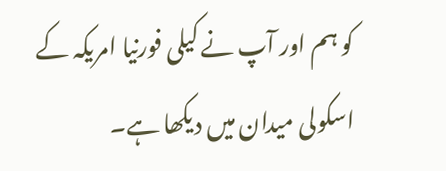کو ہم اور آپ نے کیلی فورنیا امریکہ کے اسکولی میدان میں دیکھا ہے۔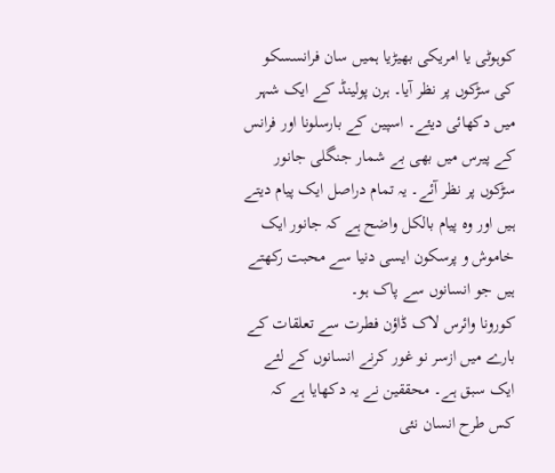کوہوٹی یا امریکی بھیڑیا ہمیں سان فرانسسکو کی سڑکوں پر نظر آیا۔ ہرن پولینڈ کے ایک شہر میں دکھائی دیئے۔ اسپین کے بارسلونا اور فرانس کے پیرس میں بھی بے شمار جنگلی جانور سڑکوں پر نظر آئے۔ یہ تمام دراصل ایک پیام دیتے ہیں اور وہ پیام بالکل واضح ہے کہ جانور ایک خاموش و پرسکون ایسی دنیا سے محبت رکھتے ہیں جو انسانوں سے پاک ہو۔
کورونا وائرس لاک ڈاؤن فطرت سے تعلقات کے بارے میں ازسر نو غور کرنے انسانوں کے لئے ایک سبق ہے۔ محققین نے یہ دکھایا ہے کہ کس طرح انسان نئی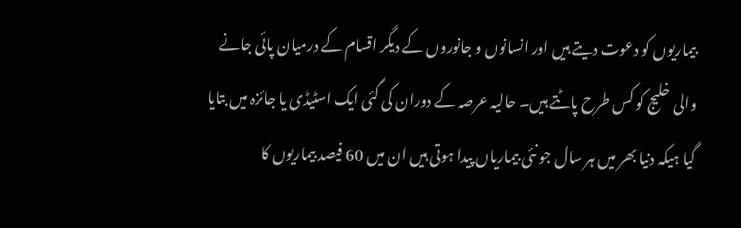بیماریوں کو دعوت دیتے ہیں اور انسانوں و جانوروں کے دیگر اقسام کے درمیان پائی جانے والی خلیج کو کس طرح پاٹتے ہیں۔ حالیہ عرصہ کے دوران کی گئی ایک اسٹیڈی یا جائزہ میں بتایا گیا ہیکہ دنیا بھر میں ہر سال جو نئی بیماریاں پیدا ہوتی ہیں ان میں 60 فیصد بیماریوں کا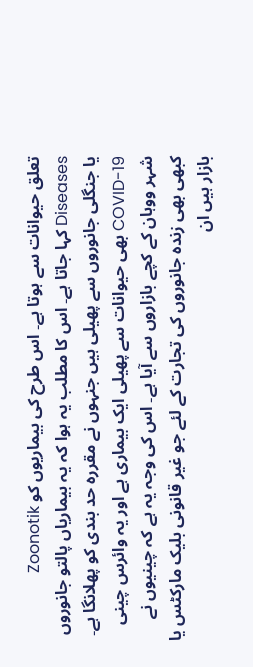تعلق حیوانات سے ہوتا ہے۔ اس طرح کی بیماریوں کو Zoonotik Diseases کہا جاتا ہے۔ اس کا مطلب یہ ہوا کہ یہ بیماریاں پالتو جانوروں یا جنگلی جانوروں سے پھیلی ہیں جنہوں نے مقررہ حد بندی کو پھلانگا ہے۔
COVID-19 بھی حیوانات سے پھیلی ایک بیماری ہے اور یہ وائرس چینی شہر ووہان کے کچے بازاروں سے آیا ہے۔ اس کی وجہ یہ ہے کہ چینیوں نے کبھی بھی زندہ جانوروں کی تجارت کے لئے جو غیر قانونی بلیک مارکٹس یا بازار ہیں ان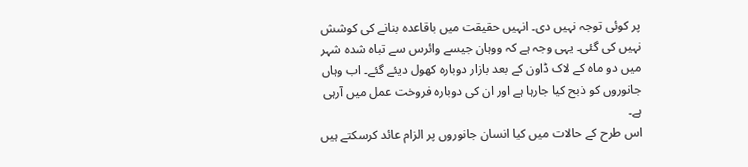پر کوئی توجہ نہیں دی۔ انہیں حقیقت میں باقاعدہ بنانے کی کوشش نہیں کی گئی۔ یہی وجہ ہے کہ ووہان جیسے وائرس سے تباہ شدہ شہر میں دو ماہ کے لاک ڈاون کے بعد بازار دوبارہ کھول دیئے گئے۔ اب وہاں جانوروں کو ذبح کیا جارہا ہے اور ان کی دوبارہ فروخت عمل میں آرہی ہے۔
اس طرح کے حالات میں کیا انسان جانوروں پر الزام عائد کرسکتے ہیں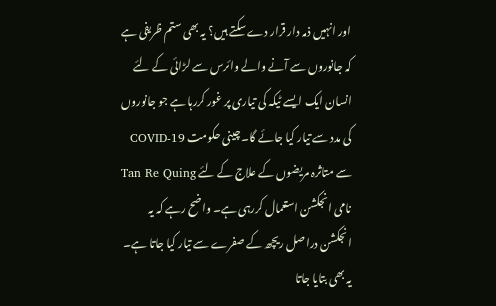اور انہیں ذمہ دار قرار دے سکتے ہیں؟ یہ بھی ستم ظریفی ہے کہ جانوروں سے آنے والے وائرس سے لڑائی کے لئے انسان ایک ایسے ٹیکہ کی تیاری پر غور کررہا ہے جو جانوروں کی مدد سے تیار کیا جائے گا۔ چینی حکومت COVID-19 سے متاثرہ مریضوں کے علاج کے لئے Tan Re Quing نامی انجکشن استعمال کررہی ہے۔ واضح رہے کہ یہ انجکشن دراصل ریچھ کے صفرے سے تیار کیا جاتا ہے۔ یہ بھی بتایا جاتا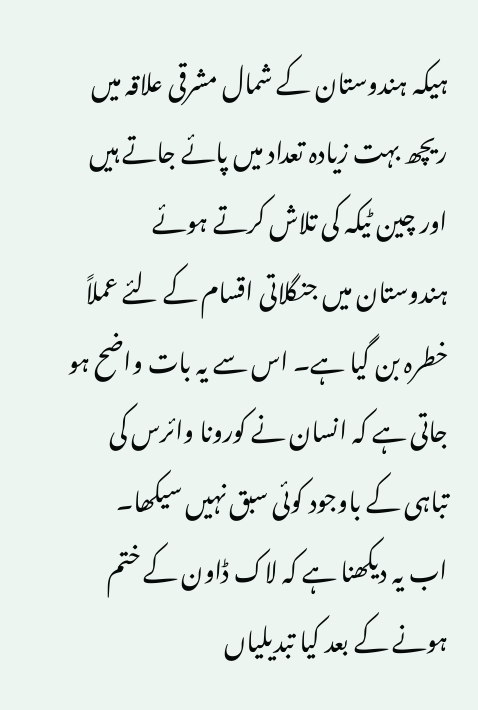ہیکہ ہندوستان کے شمال مشرقی علاقہ میں ریچھ بہت زیادہ تعداد میں پائے جاتے ہیں اور چین ٹیکہ کی تلاش کرتے ہوئے ہندوستان میں جنگلاتی اقسام کے لئے عملاً خطرہ بن گیا ہے۔ اس سے یہ بات واضح ہو جاتی ہے کہ انسان نے کورونا وائرس کی تباہی کے باوجود کوئی سبق نہیں سیکھا۔
اب یہ دیکھنا ہے کہ لاک ڈاون کے ختم ہونے کے بعد کیا تبدیلیاں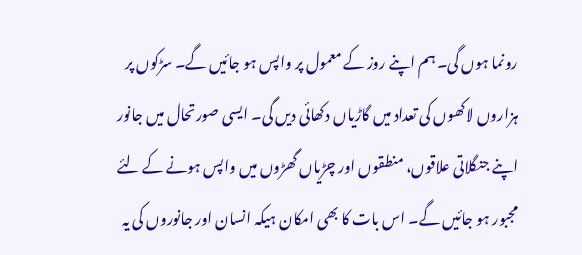رونما ہوں گی۔ ہم اپنے روز کے معمول پر واپس ہو جائیں گے۔ سڑکوں پر ہزاروں لاکھوں کی تعداد میں گاڑیاں دکھائی دیں گی۔ ایسی صورتحال میں جانور اپنے جنگلاتی علاقوں، منطقوں اور چڑیاں گھڑوں میں واپس ہونے کے لئے مجبور ہو جائیں گے۔ اس بات کا بھی امکان ہیکہ انسان اور جانوروں کی یہ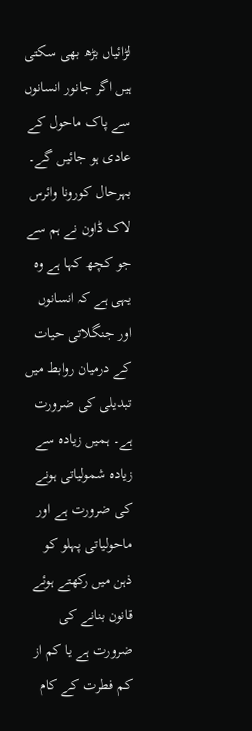لڑائیاں بڑھ بھی سکتی ہیں اگر جانور انسانوں سے پاک ماحول کے عادی ہو جائیں گے۔ بہرحال کورونا وائرس لاک ڈاون نے ہم سے جو کچھ کہا ہے وہ یہی ہے کہ انسانوں اور جنگلاتی حیات کے درمیان روابط میں تبدیلی کی ضرورت ہے۔ ہمیں زیادہ سے زیادہ شمولیاتی ہونے کی ضرورت ہے اور ماحولیاتی پہلو کو ذہن میں رکھتے ہوئے قانون بنانے کی ضرورت ہے یا کم از کم فطرت کے کام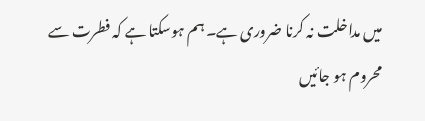میں مداخلت نہ کرنا ضروری ہے۔ ہم ہوسکتا ہے کہ فطرت سے محروم ہو جائیں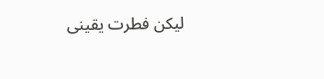لیکن فطرت یقینی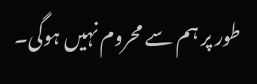طور پر ہم سے محروم نہیں ہوگی۔